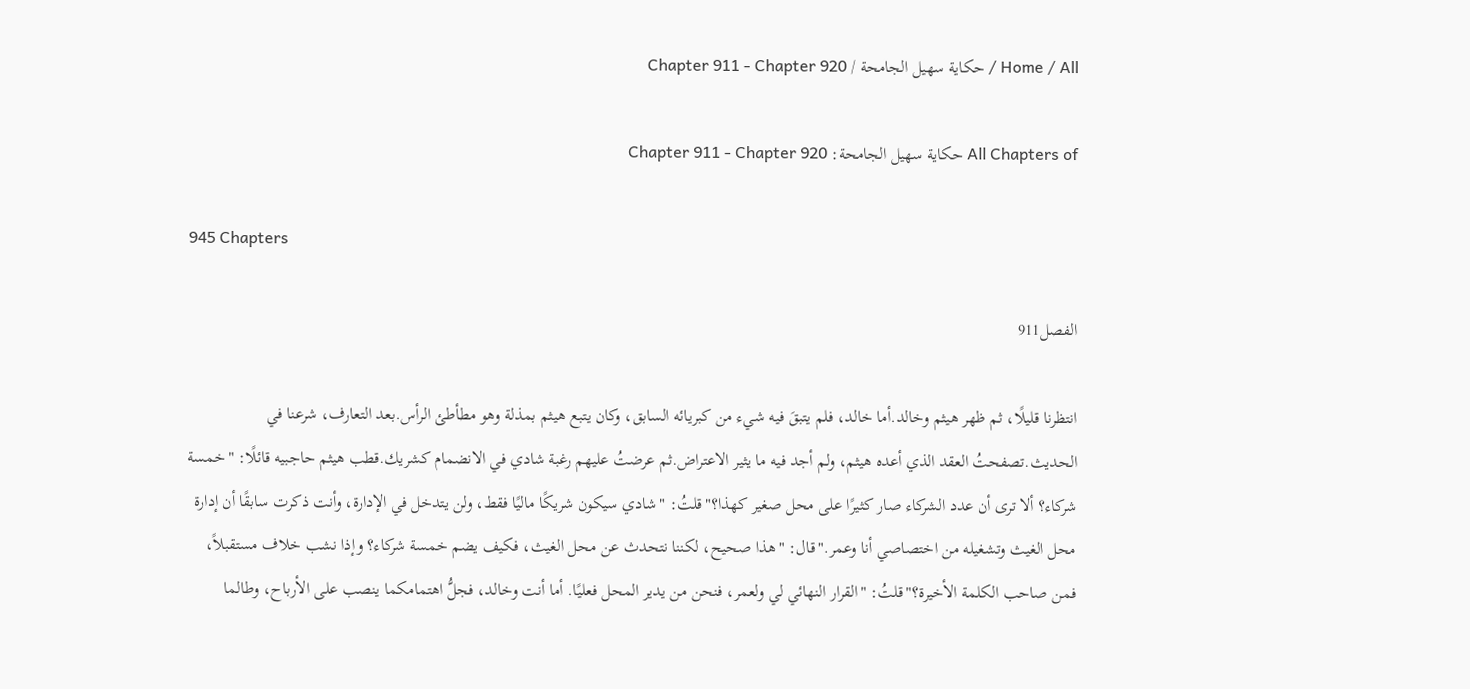Home / All / حكاية سهيل الجامحة / Chapter 911 - Chapter 920

All Chapters of حكاية سهيل الجامحة: Chapter 911 - Chapter 920

945 Chapters

الفصل911

انتظرنا قليلًا، ثم ظهر هيثم وخالد.أما خالد، فلم يتبقَ فيه شيء من كبريائه السابق، وكان يتبع هيثم بمذلة وهو مطأطئ الرأس.بعد التعارف، شرعنا في الحديث.تصفحتُ العقد الذي أعده هيثم، ولم أجد فيه ما يثير الاعتراض.ثم عرضتُ عليهم رغبة شادي في الانضمام كشريك.قطب هيثم حاجبيه قائلًا: "خمسة شركاء؟ ألا ترى أن عدد الشركاء صار كثيرًا على محل صغير كهذا؟"قلتُ: "شادي سيكون شريكًا ماليًا فقط، ولن يتدخل في الإدارة، وأنت ذكرت سابقًا أن إدارة محل الغيث وتشغيله من اختصاصي أنا وعمر."قال: "هذا صحيح، لكننا نتحدث عن محل الغيث، فكيف يضم خمسة شركاء؟ وإذا نشب خلاف مستقبلاً، فمن صاحب الكلمة الأخيرة؟"قلتُ: "القرار النهائي لي ولعمر، فنحن من يدير المحل فعليًا. أما أنت وخالد، فجلُّ اهتمامكما ينصب على الأرباح، وطالما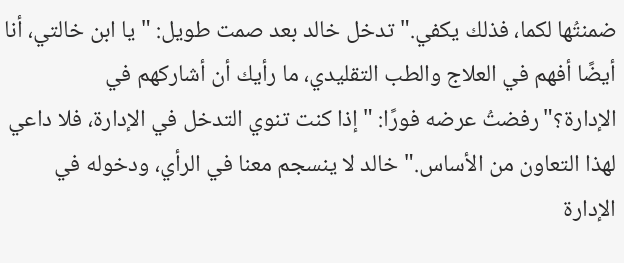ضمنتُها لكما، فذلك يكفي."تدخل خالد بعد صمت طويل: "يا ابن خالتي، أنا أيضًا أفهم في العلاج والطب التقليدي، ما رأيك أن أشاركهم في الإدارة؟"رفضتُ عرضه فورًا: "إذا كنت تنوي التدخل في الإدارة، فلا داعي لهذا التعاون من الأساس."خالد لا ينسجم معنا في الرأي، ودخوله في الإدارة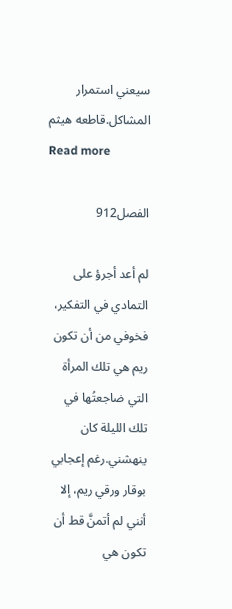سيعني استمرار المشاكل.قاطعه هيثم
Read more

الفصل912

لم أعد أجرؤ على التمادي في التفكير، فخوفي من أن تكون ريم هي تلك المرأة التي ضاجعتُها في تلك الليلة كان ينهشني.رغم إعجابي بوقار ورقي ريم، إلا أنني لم أتمنَّ قط أن تكون هي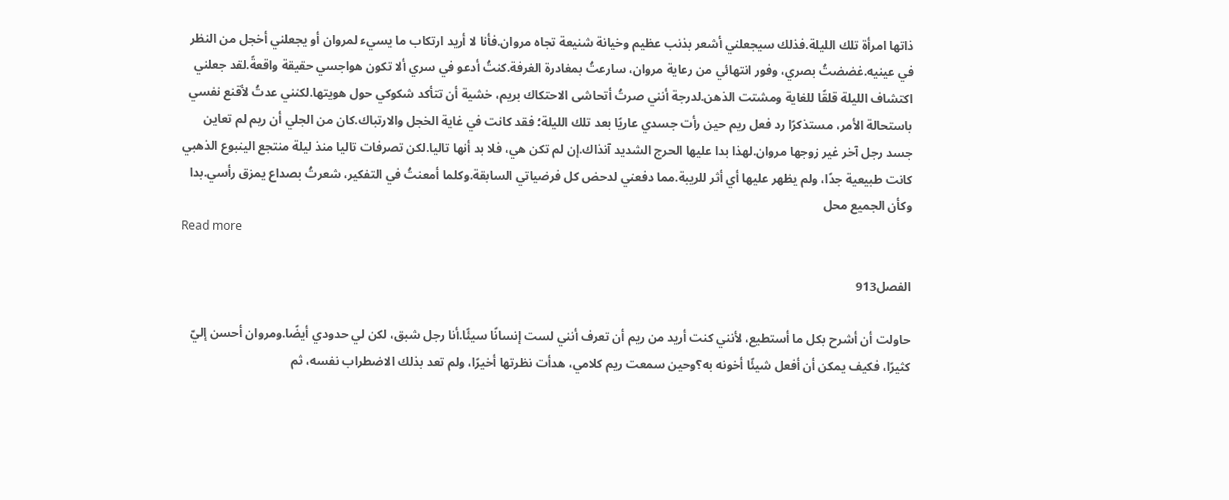ذاتها امرأة تلك الليلة.فذلك سيجعلني أشعر بذنب عظيم وخيانة شنيعة تجاه مروان.فأنا لا أريد ارتكاب ما يسيء لمروان أو يجعلني أخجل من النظر في عينيه.غضضتُ بصري، وفور انتهائي من رعاية مروان، سارعتُ بمغادرة الغرفة.كنتُ أدعو في سري ألا تكون هواجسي حقيقة واقعةً.لقد جعلني اكتشاف الليلة قلقًا للغاية ومشتت الذهن.لدرجة أنني صرتُ أتحاشى الاحتكاك بريم، خشية أن تتأكد شكوكي حول هويتها.لكنني عدتُ لأقنع نفسي باستحالة الأمر، مستذكرًا رد فعل ريم حين رأت جسدي عاريًا بعد تلك الليلة؛ فقد كانت في غاية الخجل والارتباك.كان من الجلي أن ريم لم تعاين جسد رجل آخر غير زوجها مروان.لهذا بدا عليها الحرج الشديد آنذاك.إن لم تكن هي، فلا بد أنها تاليا.لكن تصرفات تاليا منذ ليلة منتجع الينبوع الذهبي كانت طبيعية جدًا، ولم يظهر عليها أي أثر للريبة.مما دفعني لدحض كل فرضياتي السابقة.وكلما أمعنتُ في التفكير، شعرتُ بصداع يمزق رأسي.بدا وكأن الجميع محل
Read more

الفصل913

حاولت أن أشرح بكل ما أستطيع، لأنني كنت أريد من ريم أن تعرف أنني لست إنسانًا سيئًا.أنا رجل شبق، لكن لي حدودي أيضًا.ومروان أحسن إليّ كثيرًا، فكيف يمكن أن أفعل شيئًا أخونه به؟وحين سمعت ريم كلامي، هدأت نظرتها أخيرًا، ولم تعد بذلك الاضطراب نفسه، ثم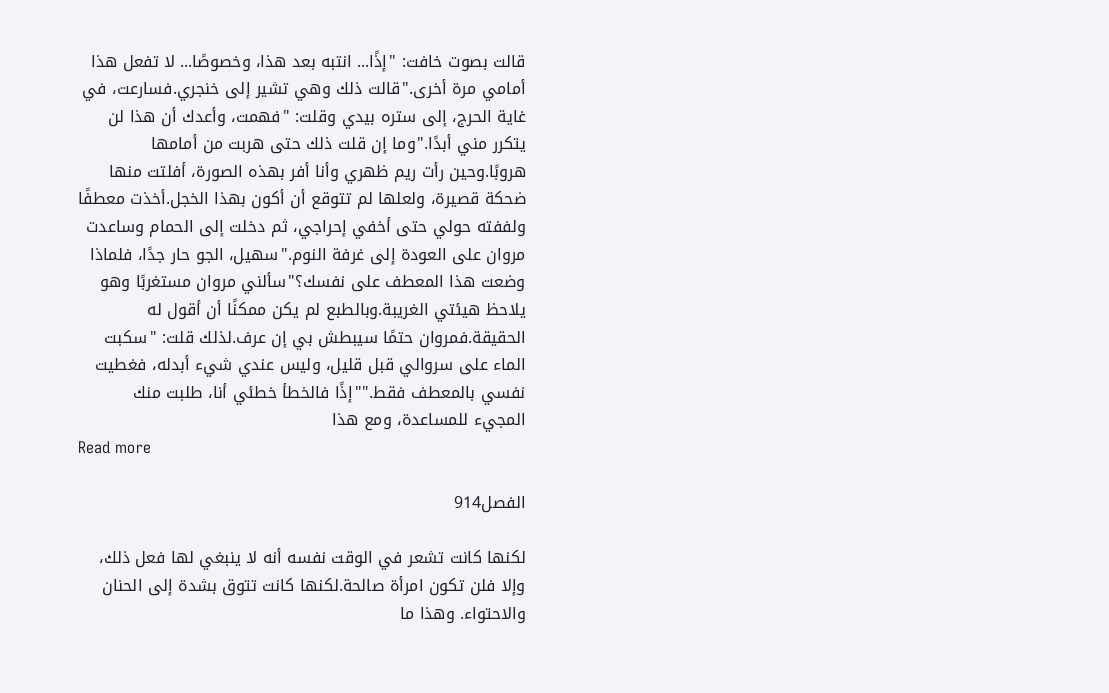قالت بصوت خافت: "إذًا... انتبه بعد هذا، وخصوصًا... لا تفعل هذا أمامي مرة أخرى."قالت ذلك وهي تشير إلى خنجري.فسارعت، في غاية الحرج، إلى ستره بيدي وقلت: "فهمت، وأعدك أن هذا لن يتكرر مني أبدًا."وما إن قلت ذلك حتى هربت من أمامها هروبًا.وحين رأت ريم ظهري وأنا أفر بهذه الصورة، أفلتت منها ضحكة قصيرة، ولعلها لم تتوقع أن أكون بهذا الخجل.أخذت معطفًا ولففته حولي حتى أخفي إحراجي، ثم دخلت إلى الحمام وساعدت مروان على العودة إلى غرفة النوم."سهيل، الجو حار جدًا، فلماذا وضعت هذا المعطف على نفسك؟"سألني مروان مستغربًا وهو يلاحظ هيئتي الغريبة.وبالطبع لم يكن ممكنًا أن أقول له الحقيقة.فمروان حتمًا سيبطش بي إن عرف.لذلك قلت: "سكبت الماء على سروالي قبل قليل، وليس عندي شيء أبدله، فغطيت نفسي بالمعطف فقط.""إذًا فالخطأ خطئي أنا، طلبت منك المجيء للمساعدة، ومع هذا
Read more

الفصل914

لكنها كانت تشعر في الوقت نفسه أنه لا ينبغي لها فعل ذلك، وإلا فلن تكون امرأة صالحة.لكنها كانت تتوق بشدة إلى الحنان والاحتواء. وهذا ما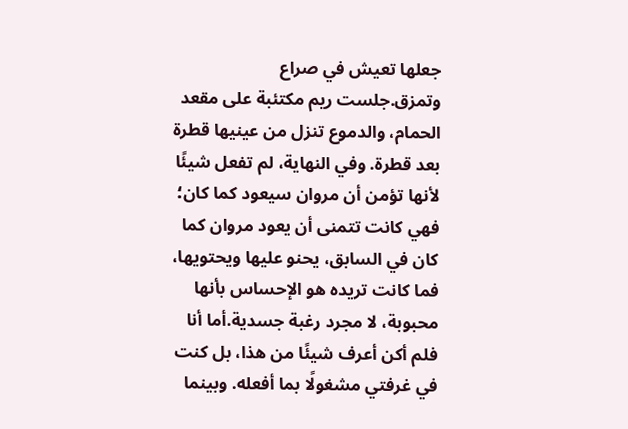جعلها تعيش في صراع وتمزق.جلست ريم مكتئبة على مقعد الحمام، والدموع تنزل من عينيها قطرة بعد قطرة. وفي النهاية، لم تفعل شيئًا لأنها تؤمن أن مروان سيعود كما كان؛ فهي كانت تتمنى أن يعود مروان كما كان في السابق، يحنو عليها ويحتويها، فما كانت تريده هو الإحساس بأنها محبوبة، لا مجرد رغبة جسدية.أما أنا فلم أكن أعرف شيئًا من هذا، بل كنت في غرفتي مشغولًا بما أفعله. وبينما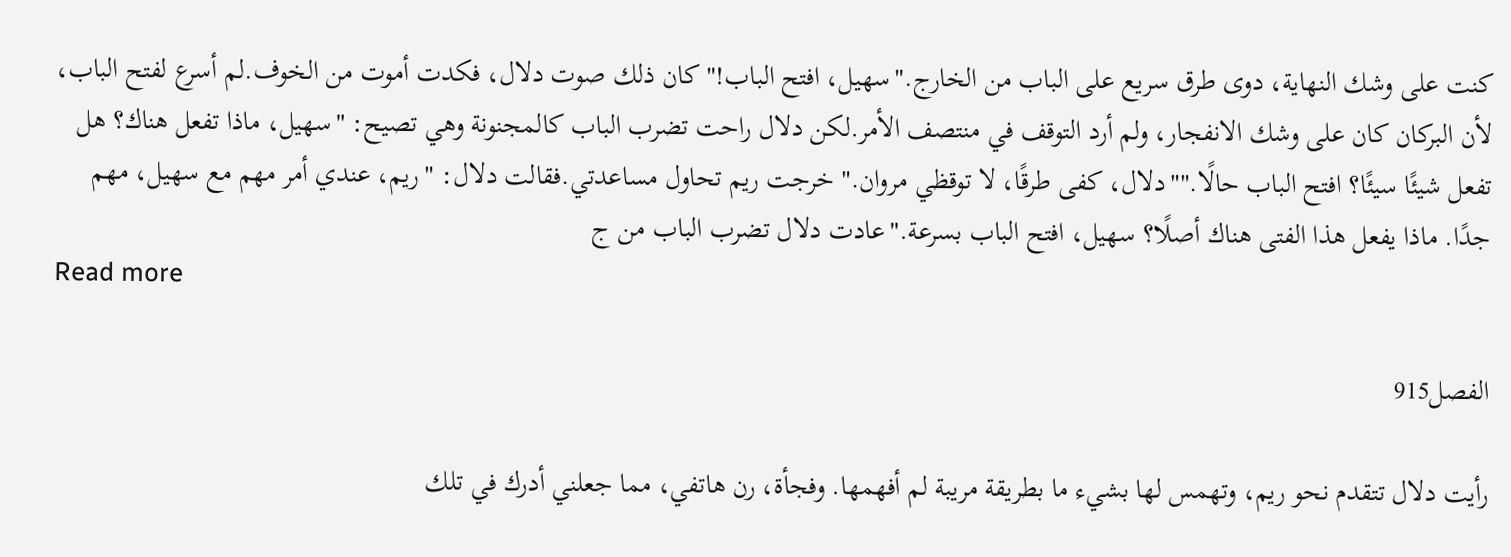كنت على وشك النهاية، دوى طرق سريع على الباب من الخارج."سهيل، افتح الباب!" كان ذلك صوت دلال، فكدت أموت من الخوف.لم أسرع لفتح الباب، لأن البركان كان على وشك الانفجار، ولم أرد التوقف في منتصف الأمر.لكن دلال راحت تضرب الباب كالمجنونة وهي تصيح: "سهيل، ماذا تفعل هناك؟ هل تفعل شيئًا سيئًا؟ افتح الباب حالًا.""دلال، كفى طرقًا، لا توقظي مروان." خرجت ريم تحاول مساعدتي.فقالت دلال: "ريم، عندي أمر مهم مع سهيل، مهم جدًا. ماذا يفعل هذا الفتى هناك أصلًا؟ سهيل، افتح الباب بسرعة."عادت دلال تضرب الباب من ج
Read more

الفصل915

رأيت دلال تتقدم نحو ريم، وتهمس لها بشيء ما بطريقة مريبة لم أفهمها. وفجأة، رن هاتفي، مما جعلني أدرك في تلك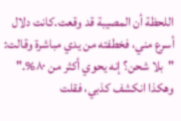اللحظة أن المصيبة قد وقعت.كانت دلال أسرع مني، فخطفته من يدي مباشرة وقالت: "بلا شحن؟ إنه يحوي أكثر من ٨٠%." وهكذا انكشف كذبي، فقلت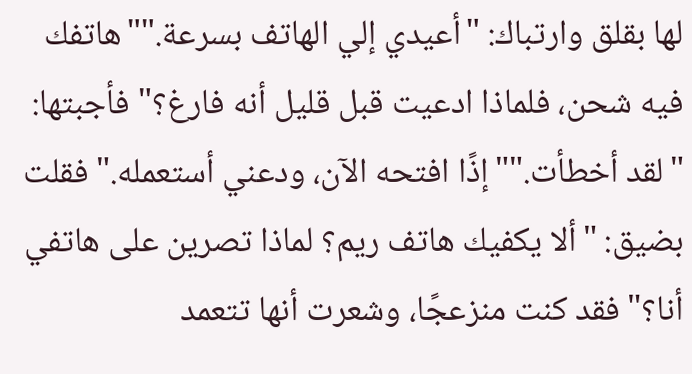لها بقلق وارتباك: "أعيدي إلي الهاتف بسرعة.""هاتفك فيه شحن، فلماذا ادعيت قبل قليل أنه فارغ؟" فأجبتها: "لقد أخطأت.""إذًا افتحه الآن، ودعني أستعمله." فقلت بضيق: "ألا يكفيك هاتف ريم؟ لماذا تصرين على هاتفي أنا؟" فقد كنت منزعجًا، وشعرت أنها تتعمد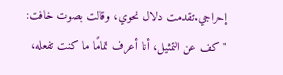إحراجي.تقدمت دلال نحوي، وقالت بصوت خافت: "كف عن التمثيل، أنا أعرف تمامًا ما كنت تفعله،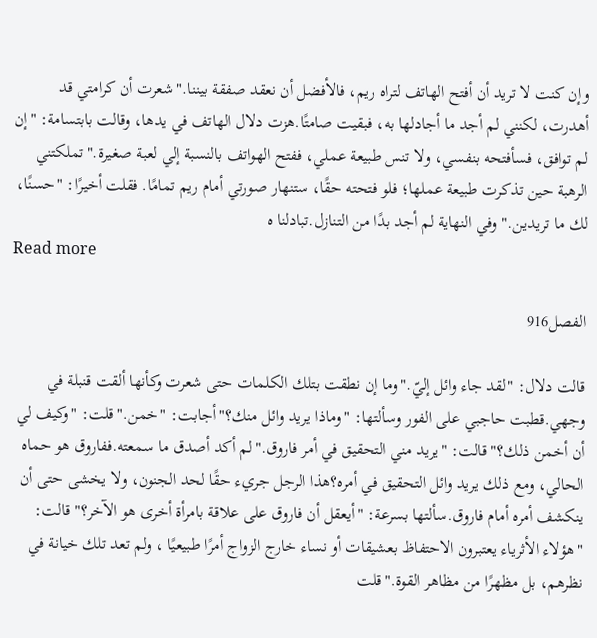وإن كنت لا تريد أن أفتح الهاتف لتراه ريم، فالأفضل أن نعقد صفقة بيننا."شعرت أن كرامتي قد أهدرت، لكنني لم أجد ما أجادلها به، فبقيت صامتًا.هزت دلال الهاتف في يدها، وقالت بابتسامة: "إن لم توافق، فسأفتحه بنفسي، ولا تنس طبيعة عملي، ففتح الهواتف بالنسبة إلي لعبة صغيرة."تملكتني الرهبة حين تذكرت طبيعة عملها؛ فلو فتحته حقًا، ستنهار صورتي أمام ريم تمامًا. فقلت أخيرًا: "حسنًا، لك ما تريدين." وفي النهاية لم أجد بدًا من التنازل.تبادلنا ه
Read more

الفصل916

قالت دلال: "لقد جاء وائل إليّ."وما إن نطقت بتلك الكلمات حتى شعرت وكأنها ألقت قنبلة في وجهي.قطبت حاجبي على الفور وسألتها: "وماذا يريد وائل منك؟"أجابت: "خمن."قلت: "وكيف لي أن أخمن ذلك؟"قالت: "يريد مني التحقيق في أمر فاروق."لم أكد أصدق ما سمعته.ففاروق هو حماه الحالي، ومع ذلك يريد وائل التحقيق في أمره؟هذا الرجل جريء حقًا لحد الجنون، ولا يخشى حتى أن ينكشف أمره أمام فاروق.سألتها بسرعة: "أيعقل أن فاروق على علاقة بامرأة أخرى هو الآخر؟"قالت: "هؤلاء الأثرياء يعتبرون الاحتفاظ بعشيقات أو نساء خارج الزواج أمرًا طبيعيًا ، ولم تعد تلك خيانة في نظرهم، بل مظهرًا من مظاهر القوة."قلت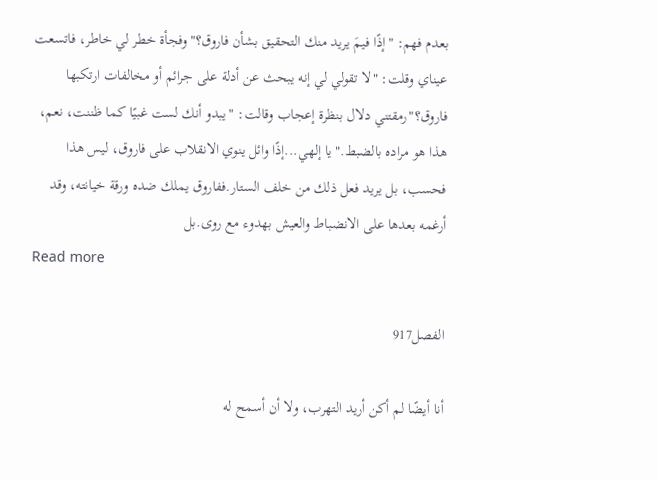بعدم فهم: "إذًا فيمَ يريد منك التحقيق بشأن فاروق؟"وفجأة خطر لي خاطر، فاتسعت عيناي وقلت: "لا تقولي لي إنه يبحث عن أدلة على جرائم أو مخالفات ارتكبها فاروق؟"رمقتني دلال بنظرة إعجاب وقالت: "يبدو أنك لست غبيًا كما ظننت، نعم، هذا هو مراده بالضبط."يا إلهي...إذًا وائل ينوي الانقلاب على فاروق، ليس هذا فحسب، بل يريد فعل ذلك من خلف الستار.ففاروق يملك ضده ورقة خيانته، وقد أرغمه بعدها على الانضباط والعيش بهدوء مع روى.بل
Read more

الفصل917

أنا أيضًا لم أكن أريد التهرب، ولا أن أسمح له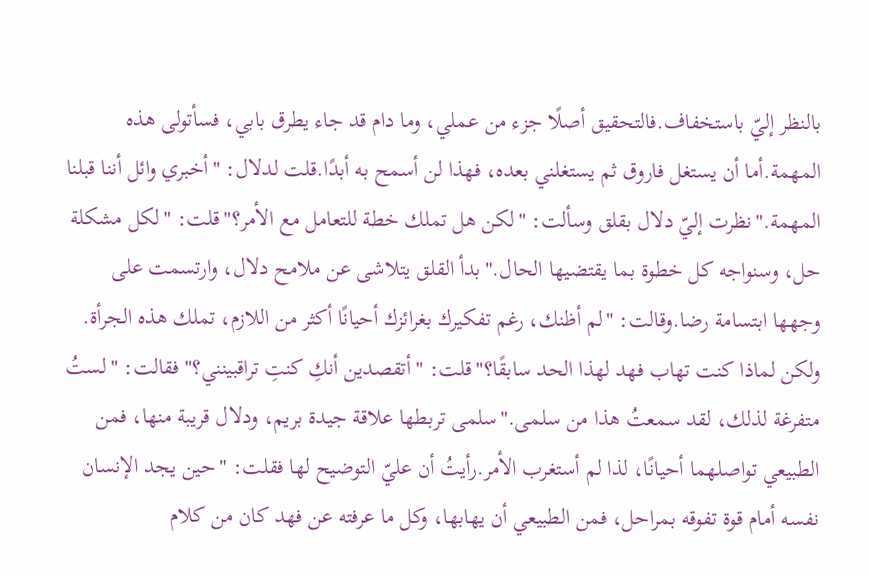بالنظر إليّ باستخفاف.فالتحقيق أصلًا جزء من عملي، وما دام قد جاء يطرق بابي، فسأتولى هذه المهمة.أما أن يستغل فاروق ثم يستغلني بعده، فهذا لن أسمح به أبدًا.قلت لدلال: "أخبري وائل أننا قبلنا المهمة."نظرت إليّ دلال بقلق وسألت: "لكن هل تملك خطة للتعامل مع الأمر؟"قلت: "لكل مشكلة حل، وسنواجه كل خطوة بما يقتضيها الحال."بدأ القلق يتلاشى عن ملامح دلال، وارتسمت على وجهها ابتسامة رضا.وقالت: "لم أظنك، رغم تفكيرك بغرائزك أحيانًا أكثر من اللازم، تملك هذه الجرأة. ولكن لماذا كنت تهاب فهد لهذا الحد سابقًا؟"قلت: "أتقصدين أنكِ كنتِ تراقبينني؟"فقالت: "لستُ متفرغة لذلك، لقد سمعتُ هذا من سلمى."سلمى تربطها علاقة جيدة بريم، ودلال قريبة منها، فمن الطبيعي تواصلهما أحيانًا، لذا لم أستغرب الأمر.رأيتُ أن عليّ التوضيح لها فقلت: "حين يجد الإنسان نفسه أمام قوة تفوقه بمراحل، فمن الطبيعي أن يهابها، وكل ما عرفته عن فهد كان من كلام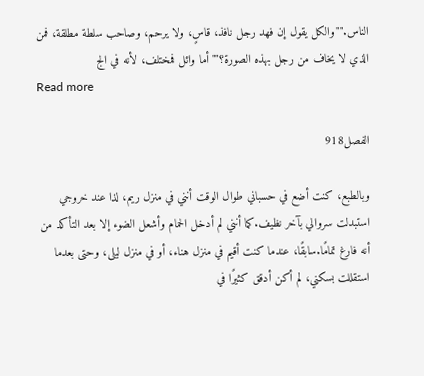الناس.""والكل يقول إن فهد رجل نافذ، قاسٍ، ولا يرحم، وصاحب سلطة مطلقة، فمن الذي لا يخاف من رجل بهذه الصورة؟""أما وائل فمختلف، لأنه في الج
Read more

الفصل918

وبالطبع، كنت أضع في حسباني طوال الوقت أنني في منزل ريم، لذا عند خروجي استبدلت سروالي بآخر نظيف.كما أنني لم أدخل الحمام وأشعل الضوء إلا بعد التأكد من أنه فارغ تمامًا.سابقًا، عندما كنت أقيم في منزل هناء، أو في منزل ليلى، وحتى بعدما استقللت بسكني، لم أكن أدقق كثيرًا في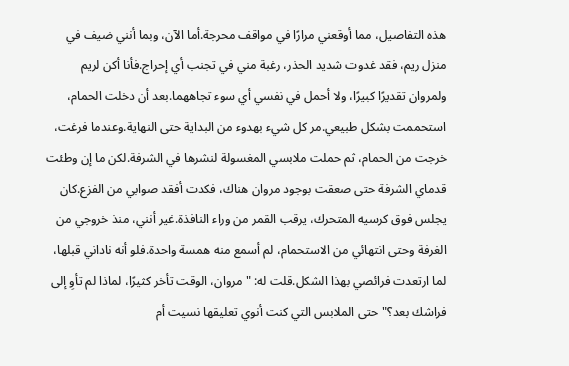هذه التفاصيل، مما أوقعني مرارًا في مواقف محرجة.أما الآن، وبما أنني ضيف في منزل ريم، فقد غدوت شديد الحذر، رغبة مني في تجنب أي إحراج.فأنا أكن لريم ولمروان تقديرًا كبيرًا، ولا أحمل في نفسي أي سوء تجاههما.بعد أن دخلت الحمام، استحممت بشكل طبيعي.مر كل شيء بهدوء من البداية حتى النهاية.وعندما فرغت، خرجت من الحمام، ثم حملت ملابسي المغسولة لنشرها في الشرفة.لكن ما إن وطئت قدماي الشرفة حتى صعقت بوجود مروان هناك، فكدت أفقد صوابي من الفزع.كان يجلس فوق كرسيه المتحرك، يرقب القمر من وراء النافذة.غير أنني، منذ خروجي من الغرفة وحتى انتهائي من الاستحمام، لم أسمع منه همسة واحدة.فلو أنه ناداني قبلها، لما ارتعدت فرائصي بهذا الشكل.قلت له: "مروان، الوقت تأخر كثيرًا، لماذا لم تأوِ إلى فراشك بعد؟"حتى الملابس التي كنت أنوي تعليقها نسيت أم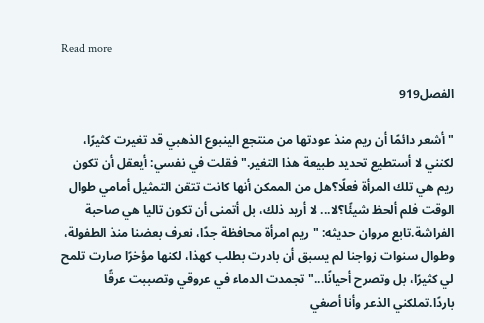Read more

الفصل919

"أشعر دائمًا أن ريم منذ عودتها من منتجع الينبوع الذهبي قد تغيرت كثيرًا، لكنني لا أستطيع تحديد طبيعة هذا التغير."فقلت في نفسي: أيعقل أن تكون ريم هي تلك المرأة فعلًا؟هل من الممكن أنها كانت تتقن التمثيل أمامي طوال الوقت فلم ألحظ شيئًا؟لا... لا أريد ذلك، بل أتمنى أن تكون تاليا هي صاحبة الفراشة.تابع مروان حديثه: "ريم امرأة محافظة جدًا، نعرف بعضنا منذ الطفولة، وطوال سنوات زواجنا لم يسبق أن بادرت بطلب كهذا، لكنها مؤخرًا صارت تلمح لي كثيرًا، بل وتصرح أحيانًا..."تجمدت الدماء في عروقي وتصببت عرقًا باردًا.تملكني الذعر وأنا أصغي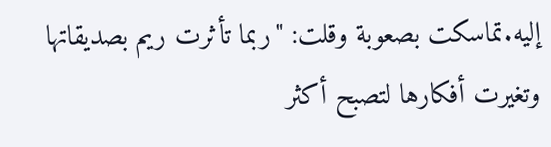إليه.تماسكت بصعوبة وقلت: "ربما تأثرت ريم بصديقاتها وتغيرت أفكارها لتصبح أكثر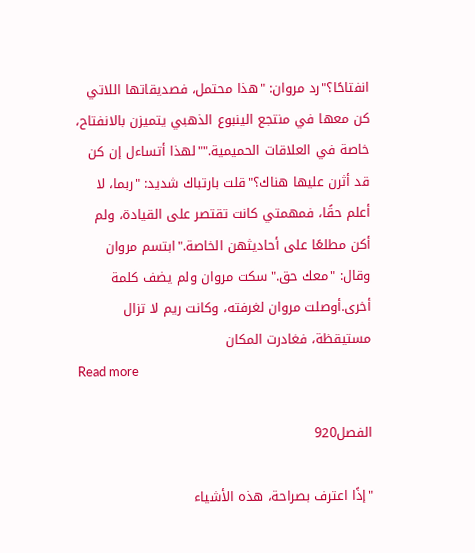انفتاحًا؟"رد مروان: "هذا محتمل، فصديقاتها اللاتي كن معها في منتجع الينبوع الذهبي يتميزن بالانفتاح، خاصة في العلاقات الحميمية.""لهذا أتساءل إن كن قد أثرن عليها هناك؟"قلت بارتباك شديد: "ربما، لا أعلم حقًا، فمهمتي كانت تقتصر على القيادة، ولم أكن مطلعًا على أحاديثهن الخاصة."ابتسم مروان وقال: "معك حق."سكت مروان ولم يضف كلمة أخرى.أوصلت مروان لغرفته، وكانت ريم لا تزال مستيقظة، فغادرت المكان
Read more

الفصل920

"إذًا اعترف بصراحة، هذه الأشياء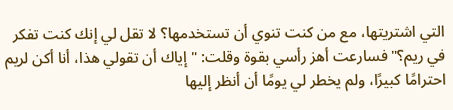التي اشتريتها، مع من كنت تنوي أن تستخدمها؟ لا تقل لي إنك كنت تفكر في ريم؟"فسارعت أهز رأسي بقوة وقلت: "إياك أن تقولي هذا، أنا أكن لريم احترامًا كبيرًا، ولم يخطر لي يومًا أن أنظر إليها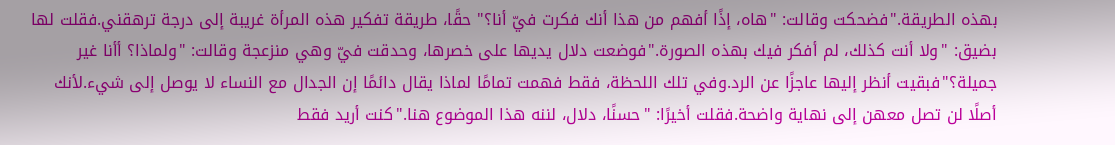بهذه الطريقة."فضحكت وقالت: "هاه، إذًا أفهم من هذا أنك فكرت فيّ أنا؟" حقًا، طريقة تفكير هذه المرأة غريبة إلى درجة ترهقني.فقلت لها بضيق: "ولا أنت كذلك، لم أفكر فيك بهذه الصورة."فوضعت دلال يديها على خصرها، وحدقت فيّ وهي منزعجة وقالت: "ولماذا؟ أأنا غير جميلة؟"فبقيت أنظر إليها عاجزًا عن الرد.وفي تلك اللحظة، فقط فهمت تمامًا لماذا يقال دائمًا إن الجدال مع النساء لا يوصل إلى شيء.لأنك أصلًا لن تصل معهن إلى نهاية واضحة.فقلت أخيرًا: "حسنًا، دلال، لننه هذا الموضوع هنا."كنت أريد فقط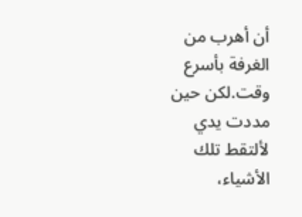أن أهرب من الغرفة بأسرع وقت.لكن حين مددت يدي لألتقط تلك الأشياء،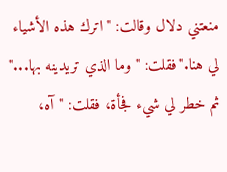منعتني دلال وقالت: "اترك هذه الأشياء لي هنا."فقلت: "وما الذي تريدينه بها..." ثم خطر لي شيء فجأة، فقلت: "آه،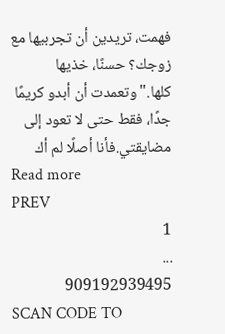فهمت، تريدين أن تجربيها مع زوجك؟ حسنًا، خذيها كلها."وتعمدت أن أبدو كريمًا جدًا، فقط حتى لا تعود إلى مضايقتي.فأنا أصلًا لم أك
Read more
PREV
1
...
909192939495
SCAN CODE TO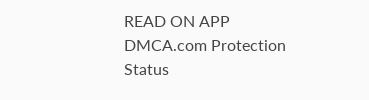READ ON APP
DMCA.com Protection Status